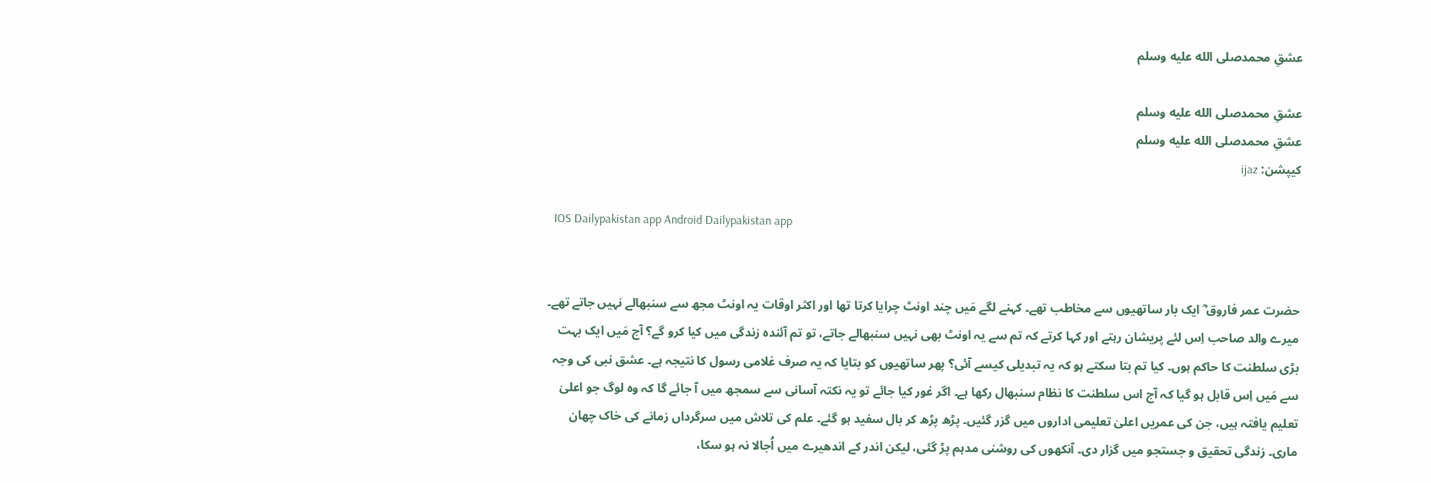عشقِ محمدصلى الله عليه وسلم

عشقِ محمدصلى الله عليه وسلم
عشقِ محمدصلى الله عليه وسلم
کیپشن: ijaz

  IOS Dailypakistan app Android Dailypakistan app


حضرت عمر فاروق ؓ ایک بار ساتھیوں سے مخاطب تھے۔ کہنے لگے مَیں چند اونٹ چرایا کرتا تھا اور اکثر اوقات یہ اونٹ مجھ سے سنبھالے نہیں جاتے تھے۔ میرے والد صاحب اِس لئے پریشان رہتے اور کہا کرتے کہ تم سے یہ اونٹ بھی نہیں سنبھالے جاتے، تو تم آئندہ زندگی میں کیا کرو گے؟ آج مَیں ایک بہت بڑی سلطنت کا حاکم ہوں۔ کیا تم بتا سکتے ہو کہ یہ تبدیلی کیسے آئی؟ پھر ساتھیوں کو بتایا کہ یہ صرف غلامی رسول کا نتیجہ ہے۔ عشق نبی کی وجہ سے مَیں اِس قابل ہو گیا کہ آج اس سلطنت کا نظام سنبھال رکھا ہے۔ اگر غور کیا جائے تو یہ نکتہ آسانی سے سمجھ میں آ جائے گا کہ وہ لوگ جو اعلیٰ تعلیم یافتہ ہیں، جن کی عمریں اعلیٰ تعلیمی اداروں میں گزر گئیں۔ پڑھ پڑھ کر بال سفید ہو گئے۔ علم کی تلاش میں سرگرداں زمانے کی خاک چھان ماری۔ زندگی تحقیق و جستجو میں گزار دی۔ آنکھوں کی روشنی مدہم پڑ گئی، لیکن اندر کے اندھیرے میں اُجالا نہ ہو سکا،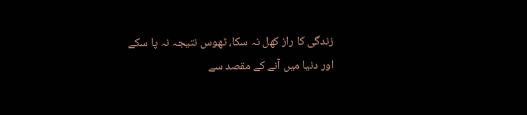زندگی کا راز کھل نہ سکا، ٹھوس نتیجہ نہ پا سکے اور دنیا میں آنے کے مقصد سے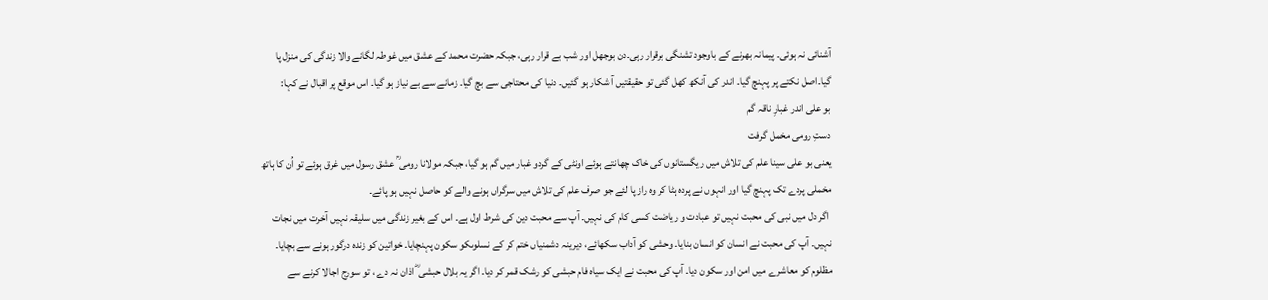آشنائی نہ ہوئی۔ پیمانہ بھرنے کے باوجود تشنگی برقرار رہی۔دن بوجھل اور شب بے قرار رہی، جبکہ حضرت محمد کے عشق میں غوطہ لگانے والا زندگی کی منزل پا گیا۔اصل نکتے پر پہنچ گیا۔ اندر کی آنکھ کھل گئی تو حقیقتیں آ شکار ہو گئیں۔ دنیا کی محتاجی سے بچ گیا۔ زمانے سے بے نیاز ہو گیا۔ اس موقع پر اقبال نے کہا:
بو علی اندر غبارِ ناقہ گم
دستِ رومی مخمل گرفت
یعنی بو علی سینا علم کی تلاش میں ریگستانوں کی خاک چھانتے ہوئے اونٹی کے گردو غبار میں گم ہو گیا، جبکہ مولانا رومی ؒ عشق رسول میں غرق ہوئے تو اُن کا ہاتھ مخملی پردے تک پہنچ گیا اور انہوں نے پردہ ہٹا کر وہ راز پا لئے جو صرف علم کی تلاش میں سرگراں ہونے والے کو حاصل نہیں ہو پائے۔
 اگر دل میں نبی کی محبت نہیں تو عبادت و ریاضت کسی کام کی نہیں۔ آپ سے محبت دین کی شرط اول ہے۔ اس کے بغیر زندگی میں سلیقہ نہیں آخرت میں نجات نہیں۔ آپ کی محبت نے انسان کو انسان بنایا۔ وحشی کو آداب سکھائے، دیرینہ دشمنیاں ختم کر کے نسلوںکو سکون پہنچایا۔ خواتین کو زندہ درگور ہونے سے بچایا۔ مظلوم کو معاشرے میں امن اور سکون دیا۔ آپ کی محبت نے ایک سیاہ فام حبشی کو رشک قمر کر دیا۔ اگر یہ بلال حبشی ؓ اذان نہ دے ، تو سورج اجالا کرنے سے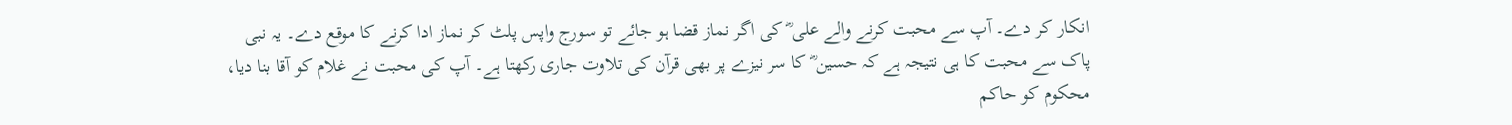انکار کر دے۔ آپ سے محبت کرنے والے علی ؓ کی اگر نماز قضا ہو جائے تو سورج واپس پلٹ کر نماز ادا کرنے کا موقع دے۔ یہ نبی پاک سے محبت کا ہی نتیجہ ہے کہ حسین ؓ کا سر نیزے پر بھی قرآن کی تلاوت جاری رکھتا ہے۔ آپ کی محبت نے غلام کو آقا بنا دیا، محکوم کو حاکم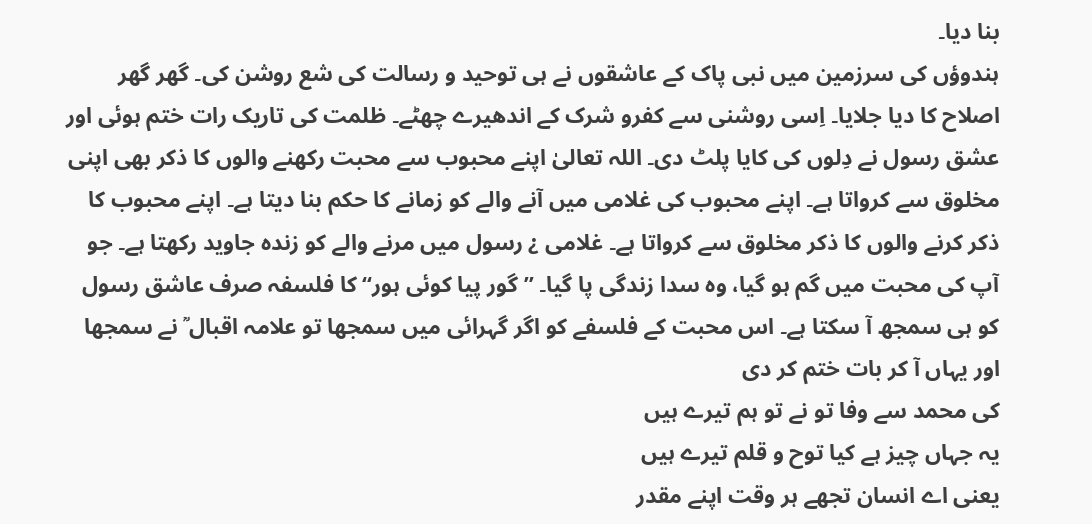بنا دیا۔
ہندوؤں کی سرزمین میں نبی پاک کے عاشقوں نے ہی توحید و رسالت کی شع روشن کی۔ گھر گھر اصلاح کا دیا جلایا۔ اِسی روشنی سے کفرو شرک کے اندھیرے چھٹے۔ ظلمت کی تاریک رات ختم ہوئی اور عشق رسول نے دِلوں کی کایا پلٹ دی۔ اللہ تعالیٰ اپنے محبوب سے محبت رکھنے والوں کا ذکر بھی اپنی مخلوق سے کرواتا ہے۔ اپنے محبوب کی غلامی میں آنے والے کو زمانے کا حکم بنا دیتا ہے۔ اپنے محبوب کا ذکر کرنے والوں کا ذکر مخلوق سے کرواتا ہے۔ غلامی ¿ رسول میں مرنے والے کو زندہ جاوید رکھتا ہے۔ جو آپ کی محبت میں گم ہو گیا، وہ سدا زندگی پا گیا۔ ”گور پیا کوئی ہور“ کا فلسفہ صرف عاشق رسول کو ہی سمجھ آ سکتا ہے۔ اس محبت کے فلسفے کو اگر گہرائی میں سمجھا تو علامہ اقبال ؒ نے سمجھا اور یہاں آ کر بات ختم کر دی
کی محمد سے وفا تو نے تو ہم تیرے ہیں
یہ جہاں چیز ہے کیا توح و قلم تیرے ہیں
یعنی اے انسان تجھے ہر وقت اپنے مقدر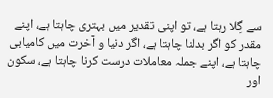سے گِلا رہتا ہے، تو اپنی تقدیر میں بہتری چاہتا ہے، اپنے مقدر کو اگر بدلنا چاہتا ہے، اگر دنیا و آخرت میں کامیابی چاہتا ہے، اپنے جملہ معاملات درست کرنا چاہتا ہے، سکون اور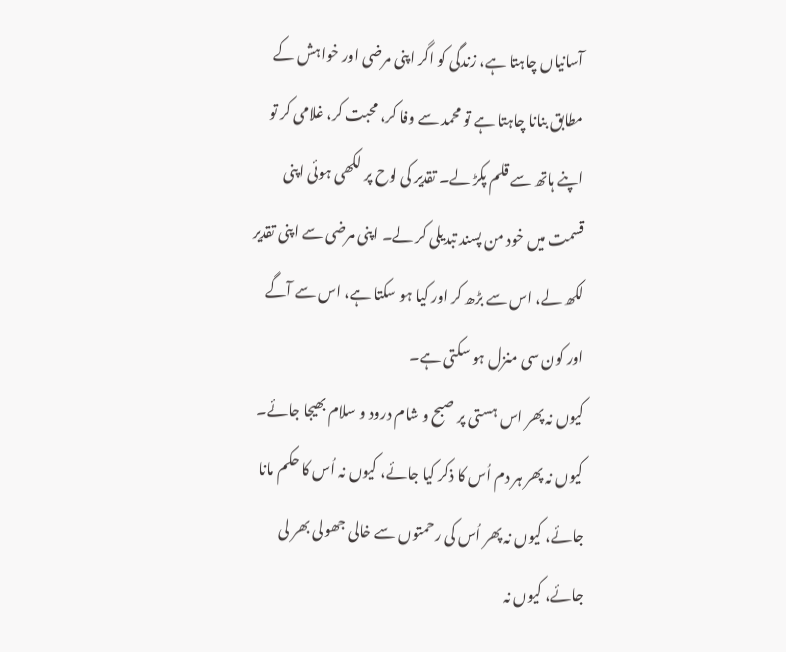آسانیاں چاہتا ہے، زندگی کو اگر اپنی مرضی اور خواہش کے مطابق بنانا چاہتا ہے تو محمد سے وفا کر، محبت کر، غلامی کر تو اپنے ہاتھ سے قلم پکڑ لے۔ تقدیر کی لوح پر لکھی ہوئی اپنی قسمت میں خود من پسند تبدیلی کر لے۔ اپنی مرضی سے اپنی تقدیر لکھ لے، اس سے بڑھ کر اور کیا ہو سکتا ہے، اس سے آگے اور کون سی منزل ہو سکتی ہے۔
کیوں نہ پھر اس ہستی پر صبح و شام درود و سلام بھیجا جائے۔ کیوں نہ پھر ہر دم اُس کا ذکر کیا جائے، کیوں نہ اُس کا حکم مانا جائے، کیوں نہ پھر اُس کی رحمتوں سے خالی جھولی بھر لی جائے، کیوں نہ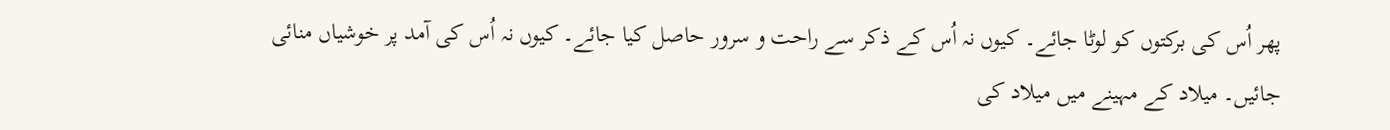پھر اُس کی برکتوں کو لوٹا جائے۔ کیوں نہ اُس کے ذکر سے راحت و سرور حاصل کیا جائے۔ کیوں نہ اُس کی آمد پر خوشیاں منائی جائیں۔ میلاد کے مہینے میں میلاد کی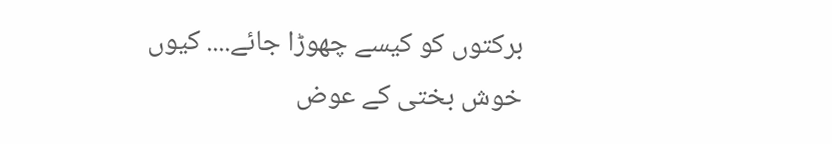برکتوں کو کیسے چھوڑا جائے.... کیوں خوش بختی کے عوض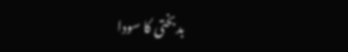بدبختی کا سودا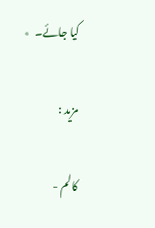کیا جائے۔  ٭

مزید :

کالم -